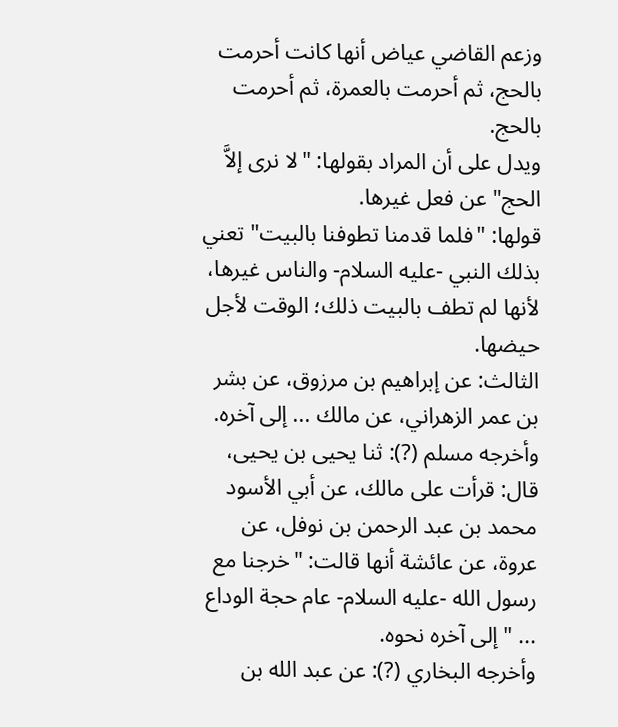وزعم القاضي عياض أنها كانت أحرمت بالحج، ثم أحرمت بالعمرة، ثم أحرمت بالحج.
ويدل على أن المراد بقولها: "لا نرى إلاَّ الحج" عن فعل غيرها.
قولها: "فلما قدمنا تطوفنا بالبيت" تعني بذلك النبي -عليه السلام- والناس غيرها، لأنها لم تطف بالبيت ذلك؛ الوقت لأجل حيضها.
الثالث: عن إبراهيم بن مرزوق، عن بشر بن عمر الزهراني، عن مالك ... إلى آخره.
وأخرجه مسلم (?): ثنا يحيى بن يحيى، قال: قرأت على مالك، عن أبي الأسود محمد بن عبد الرحمن بن نوفل، عن عروة، عن عائشة أنها قالت: "خرجنا مع رسول الله -عليه السلام- عام حجة الوداع ... " إلى آخره نحوه.
وأخرجه البخاري (?): عن عبد الله بن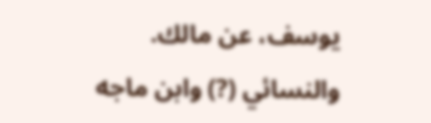يوسف، عن مالك.
والنسائي (?) وابن ماجه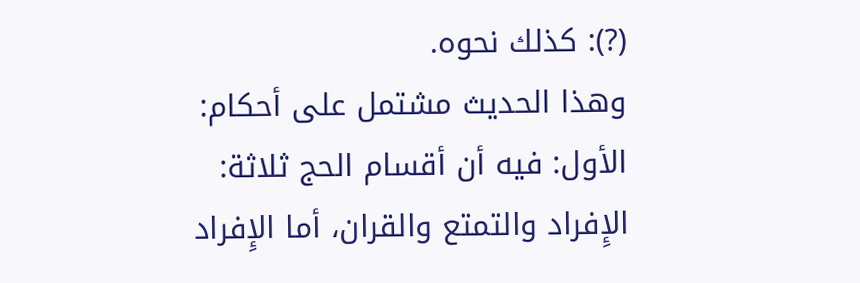(?): كذلك نحوه.
وهذا الحديث مشتمل على أحكام:
الأول: فيه أن أقسام الحج ثلاثة: الإِفراد والتمتع والقران، أما الإِفراد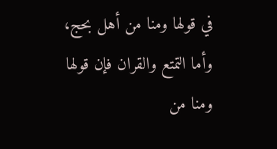في قولها ومنا من أهل بحج، وأما التمتع والقران فإن قولها ومنا من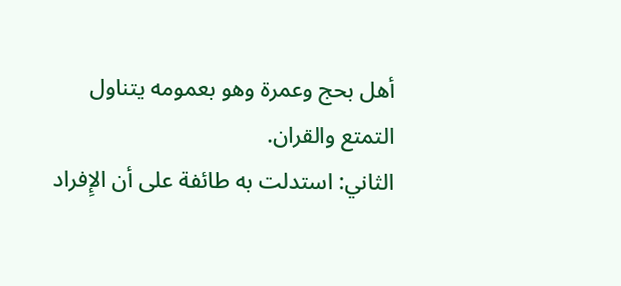أهل بحج وعمرة وهو بعمومه يتناول التمتع والقران.
الثاني: استدلت به طائفة على أن الإِفراد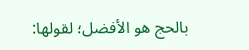بالحج هو الأفضل؛ لقولها: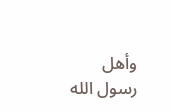وأهل رسول الله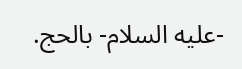-عليه السلام- بالحج.